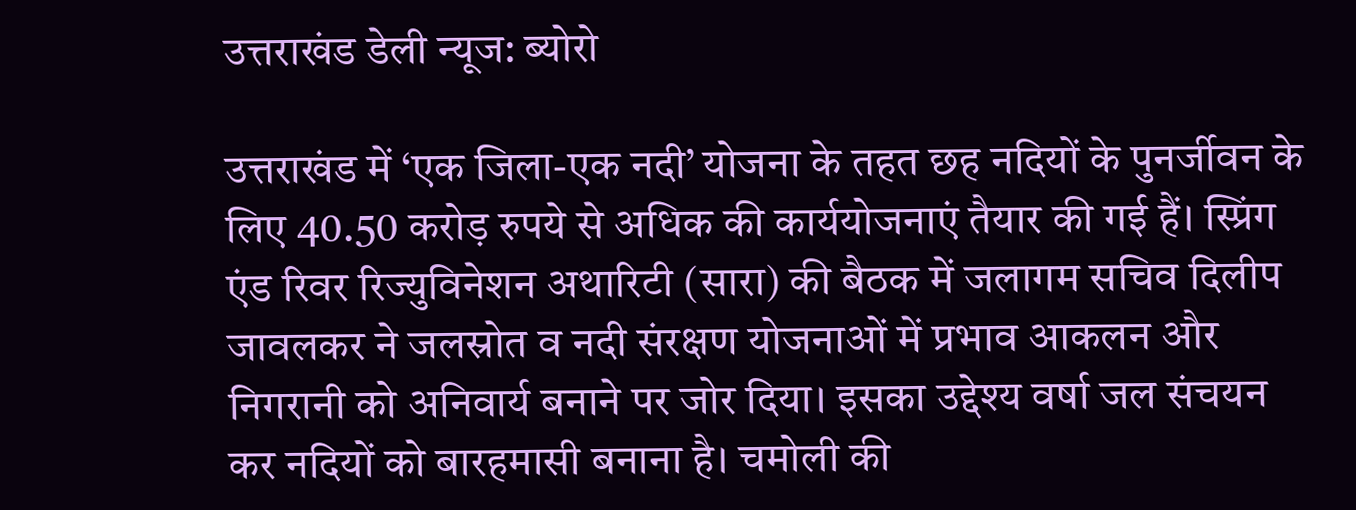उत्तराखंड डेली न्यूज: ब्योरो

उत्तराखंड में ‘एक जिला-एक नदी’ योजना के तहत छह नदियों के पुनर्जीवन के लिए 40.50 करोड़ रुपये से अधिक की कार्ययोजनाएं तैयार की गई हैं। स्प्रिंग एंड रिवर रिज्युविनेशन अथारिटी (सारा) की बैठक में जलागम सचिव दिलीप जावलकर ने जलस्रोत व नदी संरक्षण योजनाओं में प्रभाव आकलन और निगरानी को अनिवार्य बनाने पर जोर दिया। इसका उद्देश्य वर्षा जल संचयन कर नदियों को बारहमासी बनाना है। चमोली की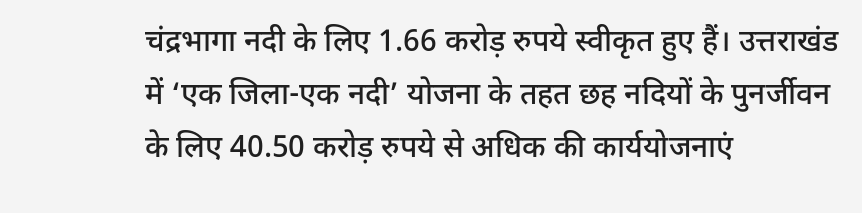चंद्रभागा नदी के लिए 1.66 करोड़ रुपये स्वीकृत हुए हैं। उत्तराखंड में ‘एक जिला-एक नदी’ योजना के तहत छह नदियों के पुनर्जीवन के लिए 40.50 करोड़ रुपये से अधिक की कार्ययोजनाएं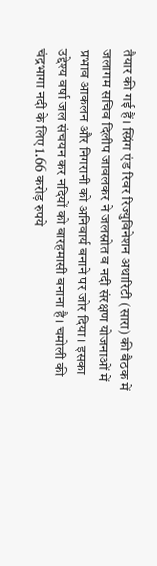तैयार की गई हैं। स्प्रिंग एंड रिवर रिज्युविनेशन अथारिटी (सारा) की बैठक में जलागम सचिव दिलीप जावलकर ने जलस्रोत व नदी संरक्षण योजनाओं में प्रभाव आकलन और निगरानी को अनिवार्य बनाने पर जोर दिया। इसका उद्देश्य वर्षा जल संचयन कर नदियों को बारहमासी बनाना है। चमोली की चंद्रभागा नदी के लिए 1.66 करोड़ रुपये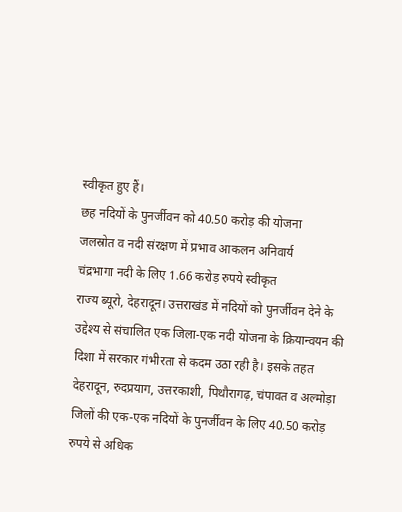स्वीकृत हुए हैं।
छह नदियों के पुनर्जीवन को 40.50 करोड़ की योजना
जलस्रोत व नदी संरक्षण में प्रभाव आकलन अनिवार्य
चंद्रभागा नदी के लिए 1.66 करोड़ रुपये स्वीकृत
राज्य ब्यूरो, देहरादून। उत्तराखंड में नदियों को पुनर्जीवन देने के उद्देश्य से संचालित एक जिला-एक नदी योजना के क्रियान्वयन की दिशा में सरकार गंभीरता से कदम उठा रही है। इसके तहत देहरादून, रुदप्रयाग, उत्तरकाशी, पिथौरागढ़, चंपावत व अल्मोड़ा जिलों की एक-एक नदियों के पुनर्जीवन के लिए 40.50 करोड़ रुपये से अधिक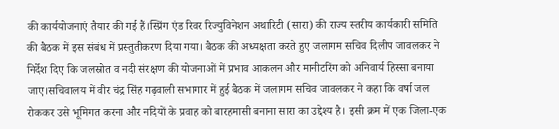की कार्ययोजनाएं तैयार की गई हैं।स्प्रिंग एंड रिवर रिज्युविनेशन अथारिटी (सारा) की राज्य स्तरीय कार्यकारी समिति की बैठक में इस संबंध में प्रस्तुतीकरण दिया गया। बैठक की अध्यक्षता करते हुए जलागम सचिव दिलीप जावलकर ने निर्देश दिए कि जलस्रोत व नदी संरक्षण की योजनाओं में प्रभाव आकलन और मानीटरिंग को अनिवार्य हिस्सा बनाया जाए।सचिवालय में वीर चंद्र सिंह गढ़वाली सभागार में हुई बैठक में जलागम सचिव जावलकर ने कहा कि वर्षा जल रोककर उसे भूमिगत करना और नदियों के प्रवाह को बारहमासी बनाना सारा का उद्देश्य है। इसी क्रम में एक जिला-एक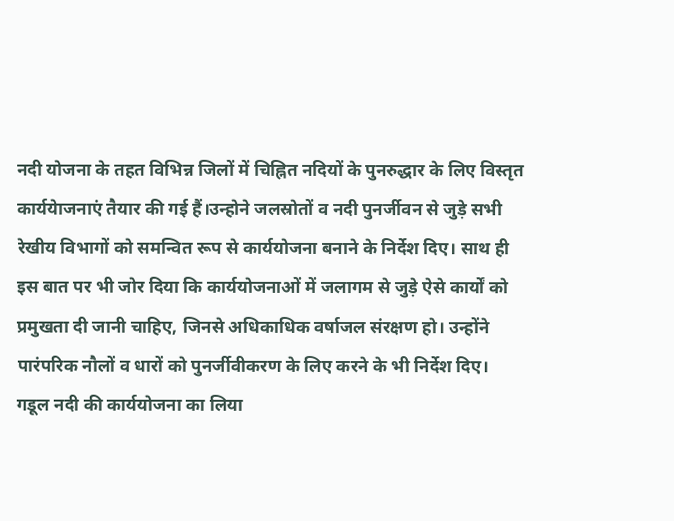नदी योजना के तहत विभिन्न जिलों में चिह्नित नदियों के पुनरुद्धार के लिए विस्तृत कार्ययेाजनाएं तैयार की गई हैं।उन्होने जलस्रोतों व नदी पुनर्जीवन से जुड़े सभी रेखीय विभागों को समन्वित रूप से कार्ययोजना बनाने के निर्देश दिए। साथ ही इस बात पर भी जोर दिया कि कार्ययोजनाओं में जलागम से जुड़े ऐसे कार्यों को प्रमुखता दी जानी चाहिए, जिनसे अधिकाधिक वर्षाजल संरक्षण हो। उन्होंने पारंपरिक नौलों व धारों को पुनर्जीवीकरण के लिए करने के भी निर्देश दिए।
गडूल नदी की कार्ययोजना का लिया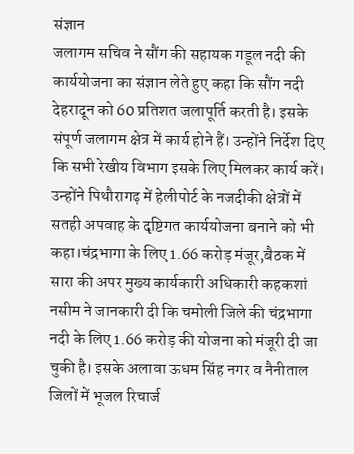संज्ञान
जलागम सचिव ने सौंग की सहायक गडूल नदी की कार्ययोजना का संज्ञान लेते हुए कहा कि सौंग नदी देहरादून को 60 प्रतिशत जलापूर्ति करती है। इसके संपूर्ण जलागम क्षेत्र में कार्य होने हैं। उन्होंने निर्देश दिए कि सभी रेखीय विभाग इसके लिए मिलकर कार्य करें। उन्होंने पिथौरागढ़ में हेलीपोर्ट के नजदीकी क्षेत्रों में सतही अपवाह के दृष्टिगत कार्ययोजना बनाने को भी कहा।चंद्रभागा के लिए 1.66 करोड़ मंजूर,बैठक में सारा की अपर मुख्य कार्यकारी अधिकारी कहकशां नसीम ने जानकारी दी कि चमोली जिले की चंद्रभागा नदी के लिए 1.66 करोड़ की योजना को मंजूरी दी जा चुकी है। इसके अलावा ऊधम सिंह नगर व नैनीताल जिलों में भूजल रिचार्ज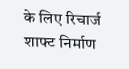के लिए रिचार्ज शाफ्ट निर्माण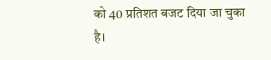को 40 प्रतिशत बजट दिया जा चुका है।